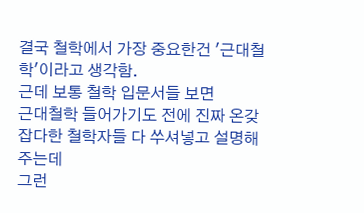결국 철학에서 가장 중요한건 '근대철학'이라고 생각함.
근데 보통 철학 입문서들 보면
근대철학 들어가기도 전에 진짜 온갖 잡다한 철학자들 다 쑤셔넣고 설명해주는데
그런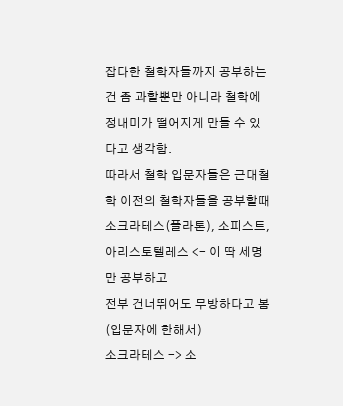잡다한 철학자들까지 공부하는건 좀 과할뿐만 아니라 철학에 정내미가 떨어지게 만들 수 있다고 생각함.
따라서 철학 입문자들은 근대철학 이전의 철학자들을 공부할때
소크라테스(플라톤), 소피스트, 아리스토텔레스 <- 이 딱 세명만 공부하고
전부 건너뛰어도 무방하다고 봄(입문자에 한해서)
소크라테스 -> 소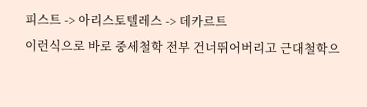피스트 -> 아리스토텔레스 -> 데카르트
이런식으로 바로 중세철학 전부 건너뛰어버리고 근대철학으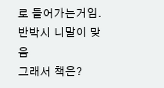로 들어가는거임.
반박시 니말이 맞음
그래서 책은?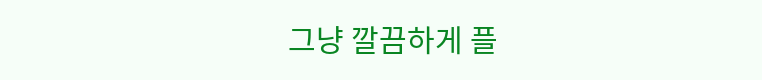그냥 깔끔하게 플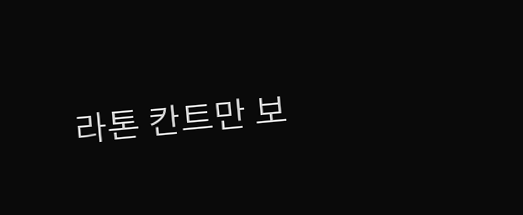라톤 칸트만 보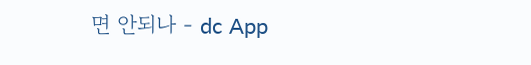면 안되나 - dc App